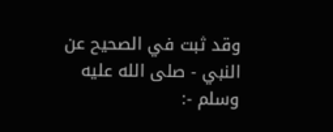وقد ثبت في الصحيح عن النبي - صلى الله عليه وسلم -: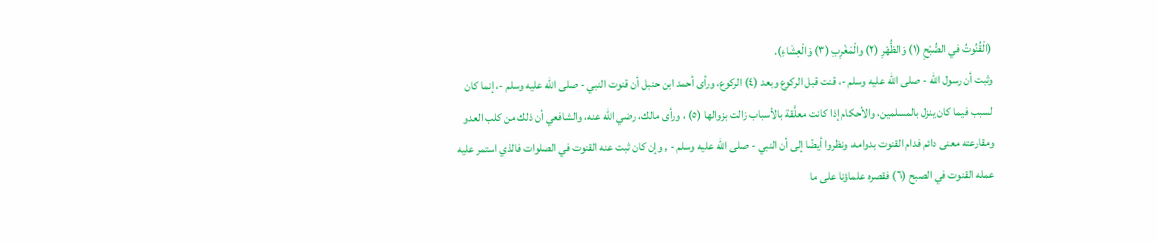(الْقُنُوتُ في الصُّبْحِ (١) وَالظُّهْرِ (٢) والْمَغْرِبِ (٣) وَالْعِشَاءِ).
وثبت أن رسول الله - صلى الله عليه وسلم -، قنت قبل الركوع وبعد (٤) الركوع، ورأى أحمد ابن حنبل أن قنوت النبي - صلى الله عليه وسلم -، إنما كان لسبب فيما كان ينزل بالمسلمين، والأحكام إذا كانت معلَّقة بالأسباب زالت بزوالها (٥) ، ورأى مالك، رضي الله عنه، والشافعي أن ذلك من كلب العدو ومقارعته معنى دائم فدام القنوت بدوامه، ونظروا أيضًا إلى أن النبي - صلى الله عليه وسلم - , وإن كان ثبت عنه القنوت في الصلوات فالذي استمر عليه عمله القنوت في الصبح (٦) فقصره علماؤنا على ما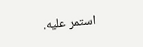استمر عليه.